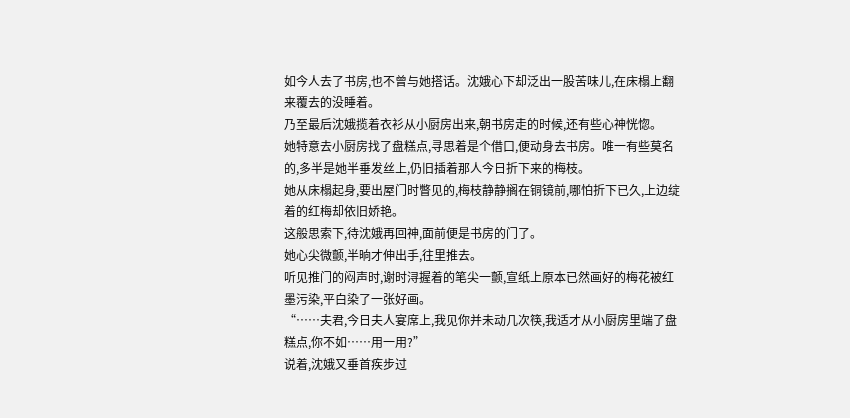如今人去了书房,也不曾与她搭话。沈娥心下却泛出一股苦味儿,在床榻上翻来覆去的没睡着。
乃至最后沈娥揽着衣衫从小厨房出来,朝书房走的时候,还有些心神恍惚。
她特意去小厨房找了盘糕点,寻思着是个借口,便动身去书房。唯一有些莫名的,多半是她半垂发丝上,仍旧插着那人今日折下来的梅枝。
她从床榻起身,要出屋门时瞥见的,梅枝静静搁在铜镜前,哪怕折下已久,上边绽着的红梅却依旧娇艳。
这般思索下,待沈娥再回神,面前便是书房的门了。
她心尖微颤,半晌才伸出手,往里推去。
听见推门的闷声时,谢时浔握着的笔尖一颤,宣纸上原本已然画好的梅花被红墨污染,平白染了一张好画。
“……夫君,今日夫人宴席上,我见你并未动几次筷,我适才从小厨房里端了盘糕点,你不如……用一用?”
说着,沈娥又垂首疾步过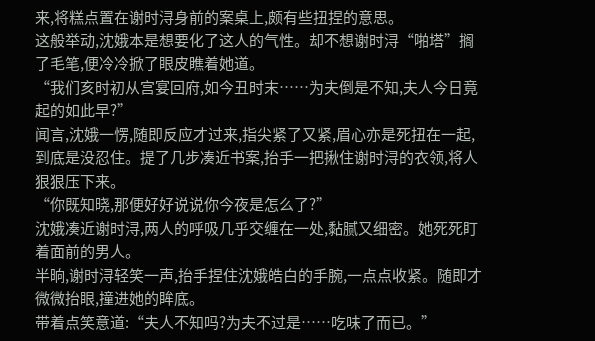来,将糕点置在谢时浔身前的案桌上,颇有些扭捏的意思。
这般举动,沈娥本是想要化了这人的气性。却不想谢时浔“啪塔”搁了毛笔,便冷冷掀了眼皮瞧着她道。
“我们亥时初从宫宴回府,如今丑时末……为夫倒是不知,夫人今日竟起的如此早?”
闻言,沈娥一愣,随即反应才过来,指尖紧了又紧,眉心亦是死扭在一起,到底是没忍住。提了几步凑近书案,抬手一把揪住谢时浔的衣领,将人狠狠压下来。
“你既知晓,那便好好说说你今夜是怎么了?”
沈娥凑近谢时浔,两人的呼吸几乎交缠在一处,黏腻又细密。她死死盯着面前的男人。
半晌,谢时浔轻笑一声,抬手捏住沈娥皓白的手腕,一点点收紧。随即才微微抬眼,撞进她的眸底。
带着点笑意道:“夫人不知吗?为夫不过是……吃味了而已。”